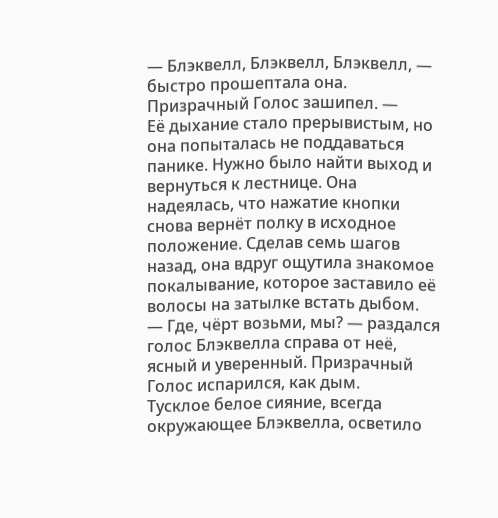— Блэквелл, Блэквелл, Блэквелл, — быстро прошептала она.
Призрачный Голос зашипел. —
Её дыхание стало прерывистым, но она попыталась не поддаваться панике. Нужно было найти выход и вернуться к лестнице. Она надеялась, что нажатие кнопки снова вернёт полку в исходное положение. Сделав семь шагов назад, она вдруг ощутила знакомое покалывание, которое заставило её волосы на затылке встать дыбом.
— Где, чёрт возьми, мы? — раздался голос Блэквелла справа от неё, ясный и уверенный. Призрачный Голос испарился, как дым.
Тусклое белое сияние, всегда окружающее Блэквелла, осветило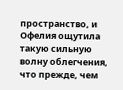пространство, и Офелия ощутила такую сильную волну облегчения, что прежде, чем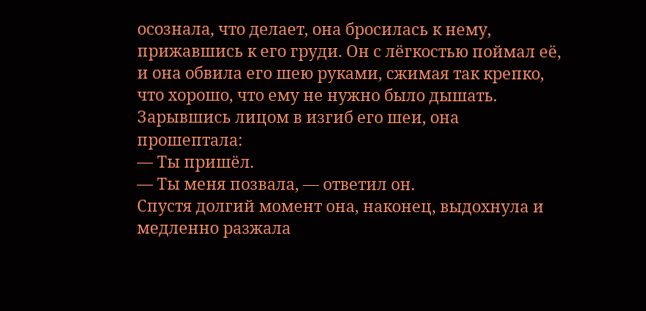осознала, что делает, она бросилась к нему, прижавшись к его груди. Он с лёгкостью поймал её, и она обвила его шею руками, сжимая так крепко, что хорошо, что ему не нужно было дышать.
Зарывшись лицом в изгиб его шеи, она прошептала:
— Ты пришёл.
— Ты меня позвала, — ответил он.
Спустя долгий момент она, наконец, выдохнула и медленно разжала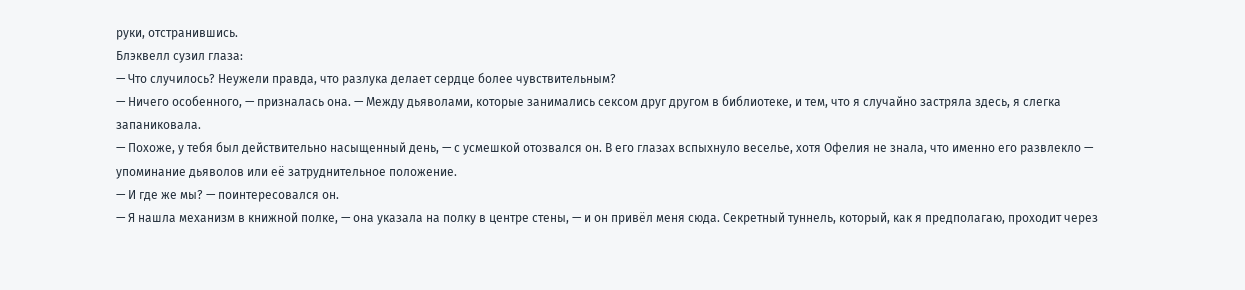руки, отстранившись.
Блэквелл сузил глаза:
— Что случилось? Неужели правда, что разлука делает сердце более чувствительным?
— Ничего особенного, — призналась она. — Между дьяволами, которые занимались сексом друг другом в библиотеке, и тем, что я случайно застряла здесь, я слегка запаниковала.
— Похоже, у тебя был действительно насыщенный день, — с усмешкой отозвался он. В его глазах вспыхнуло веселье, хотя Офелия не знала, что именно его развлекло — упоминание дьяволов или её затруднительное положение.
— И где же мы? — поинтересовался он.
— Я нашла механизм в книжной полке, — она указала на полку в центре стены, — и он привёл меня сюда. Секретный туннель, который, как я предполагаю, проходит через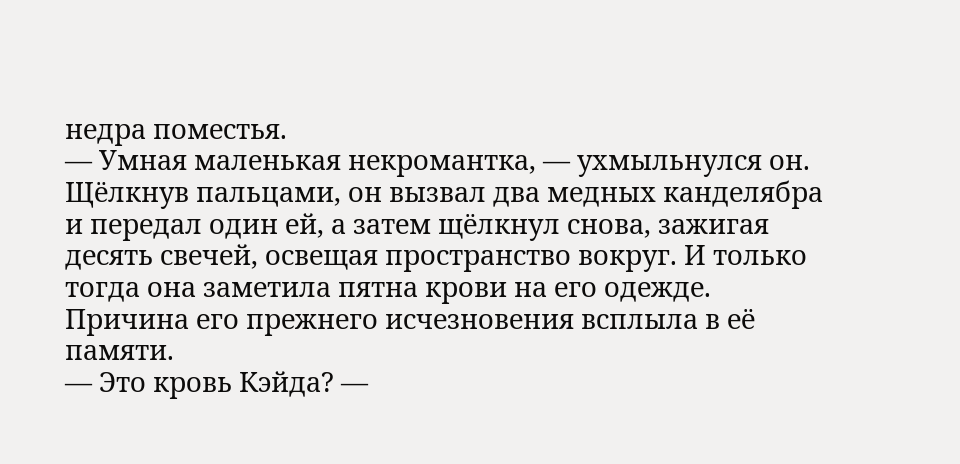недра поместья.
— Умная маленькая некромантка, — ухмыльнулся он.
Щёлкнув пальцами, он вызвал два медных канделябра и передал один ей, а затем щёлкнул снова, зажигая десять свечей, освещая пространство вокруг. И только тогда она заметила пятна крови на его одежде. Причина его прежнего исчезновения всплыла в её памяти.
— Это кровь Кэйда? —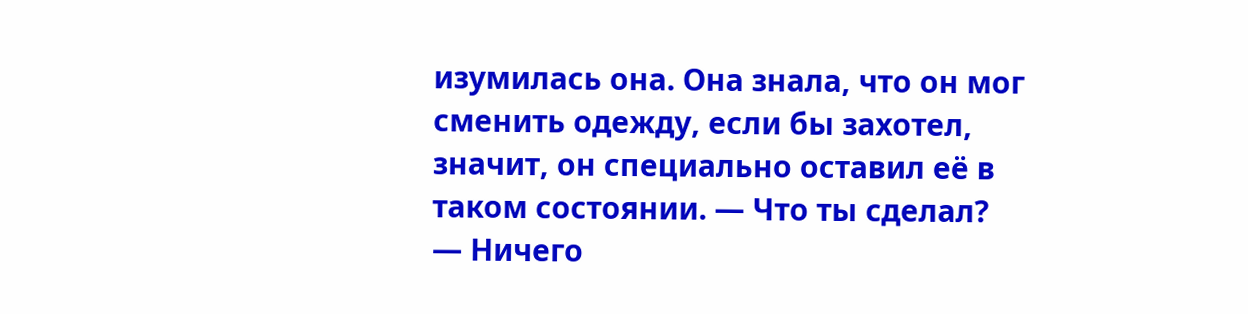изумилась она. Она знала, что он мог сменить одежду, если бы захотел, значит, он специально оставил её в таком состоянии. — Что ты сделал?
— Ничего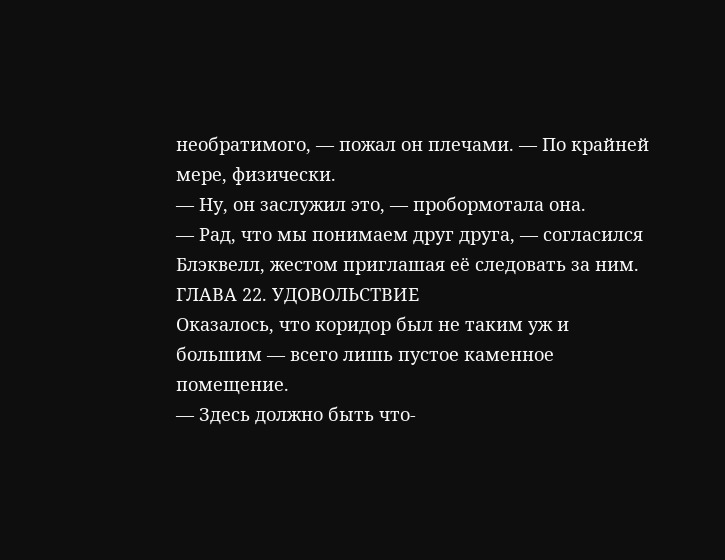необратимого, — пожал он плечами. — По крайней мере, физически.
— Ну, он заслужил это, — пробормотала она.
— Рад, что мы понимаем друг друга, — согласился Блэквелл, жестом приглашая её следовать за ним.
ГЛАВА 22. УДОВОЛЬСТВИЕ
Оказалось, что коридор был не таким уж и большим — всего лишь пустое каменное помещение.
— Здесь должно быть что-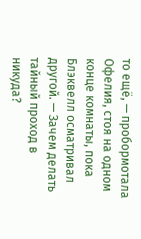то ещё, — пробормотала Офелия, стоя на одном конце комнаты, пока Блэквелл осматривал другой. — Зачем делать тайный проход в никуда?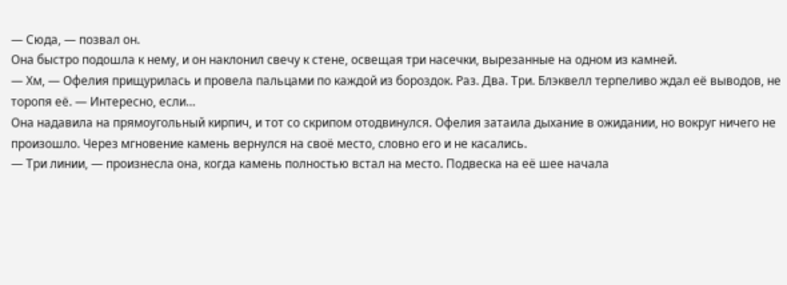— Сюда, — позвал он.
Она быстро подошла к нему, и он наклонил свечу к стене, освещая три насечки, вырезанные на одном из камней.
— Хм, — Офелия прищурилась и провела пальцами по каждой из бороздок. Раз. Два. Три. Блэквелл терпеливо ждал её выводов, не торопя её. — Интересно, если…
Она надавила на прямоугольный кирпич, и тот со скрипом отодвинулся. Офелия затаила дыхание в ожидании, но вокруг ничего не произошло. Через мгновение камень вернулся на своё место, словно его и не касались.
— Три линии, — произнесла она, когда камень полностью встал на место. Подвеска на её шее начала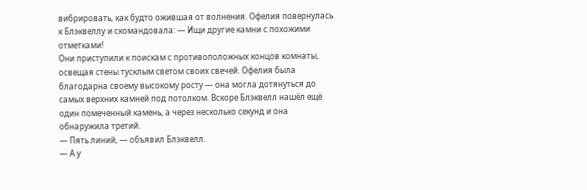вибрировать, как будто ожившая от волнения. Офелия повернулась к Блэквеллу и скомандовала: — Ищи другие камни с похожими отметками!
Они приступили к поискам с противоположных концов комнаты, освещая стены тусклым светом своих свечей. Офелия была благодарна своему высокому росту — она могла дотянуться до самых верхних камней под потолком. Вскоре Блэквелл нашёл ещё один помеченный камень, а через несколько секунд и она обнаружила третий.
— Пять линий, — объявил Блэквелл.
— А у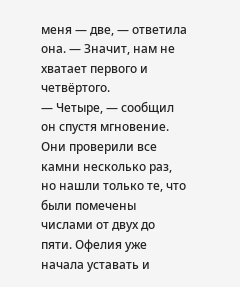меня — две, — ответила она. — Значит, нам не хватает первого и четвёртого.
— Четыре, — сообщил он спустя мгновение.
Они проверили все камни несколько раз, но нашли только те, что были помечены числами от двух до пяти. Офелия уже начала уставать и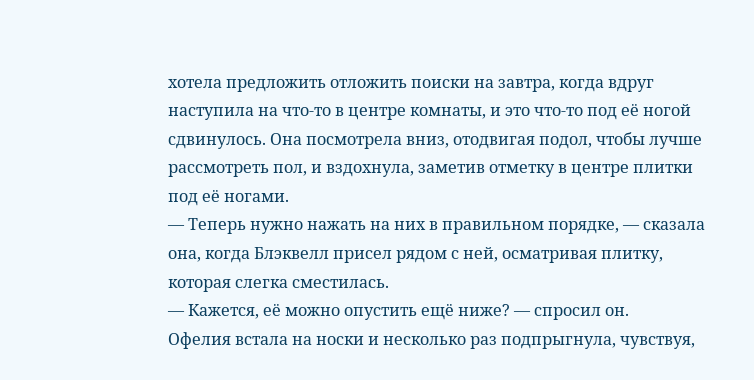хотела предложить отложить поиски на завтра, когда вдруг наступила на что-то в центре комнаты, и это что-то под её ногой сдвинулось. Она посмотрела вниз, отодвигая подол, чтобы лучше рассмотреть пол, и вздохнула, заметив отметку в центре плитки под её ногами.
— Теперь нужно нажать на них в правильном порядке, — сказала она, когда Блэквелл присел рядом с ней, осматривая плитку, которая слегка сместилась.
— Кажется, её можно опустить ещё ниже? — спросил он.
Офелия встала на носки и несколько раз подпрыгнула, чувствуя,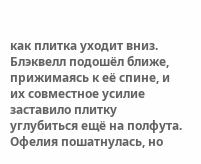как плитка уходит вниз. Блэквелл подошёл ближе, прижимаясь к её спине, и их совместное усилие заставило плитку углубиться ещё на полфута. Офелия пошатнулась, но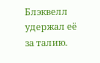Блэквелл удержал её за талию.